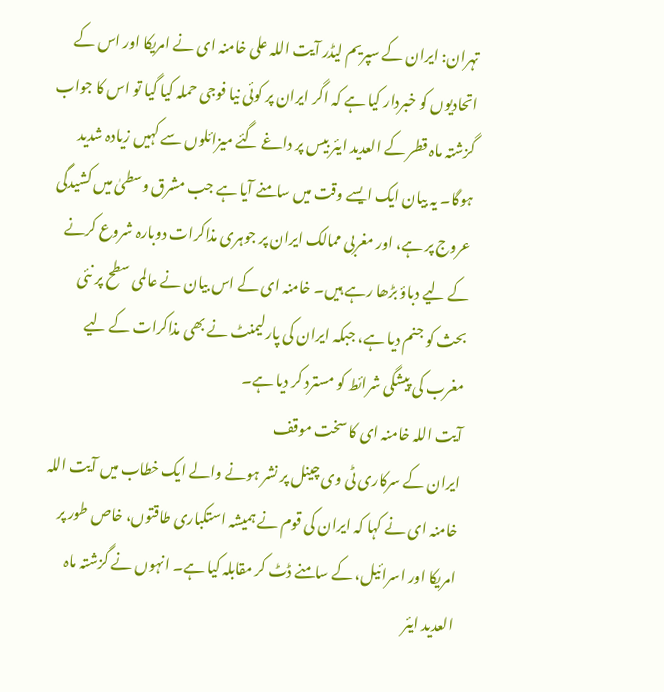تہران: ایران کے سپریم لیڈر آیت اللہ علی خامنہ ای نے امریکا اور اس کے اتحادیوں کو خبردار کیا ہے کہ اگر ایران پر کوئی نیا فوجی حملہ کیا گیا تو اس کا جواب گزشتہ ماہ قطر کے العدید ایئر بیس پر داغے گئے میزائلوں سے کہیں زیادہ شدید ہوگا۔ یہ بیان ایک ایسے وقت میں سامنے آیا ہے جب مشرق وسطیٰ میں کشیدگی عروج پر ہے، اور مغربی ممالک ایران پر جوہری مذاکرات دوبارہ شروع کرنے کے لیے دباؤ بڑھا رہے ہیں۔ خامنہ ای کے اس بیان نے عالمی سطح پر نئی بحث کو جنم دیا ہے، جبکہ ایران کی پارلیمنٹ نے بھی مذاکرات کے لیے مغرب کی پیشگی شرائط کو مسترد کر دیا ہے۔
آیت اللہ خامنہ ای کا سخت موقف
ایران کے سرکاری ٹی وی چینل پر نشر ہونے والے ایک خطاب میں آیت اللہ خامنہ ای نے کہا کہ ایران کی قوم نے ہمیشہ استکباری طاقتوں، خاص طور پر امریکا اور اسرائیل، کے سامنے ڈٹ کر مقابلہ کیا ہے۔ انہوں نے گزشتہ ماہ العدید ایئر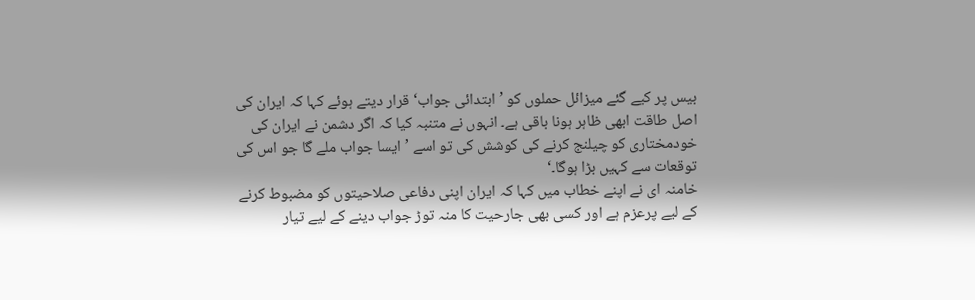بیس پر کیے گئے میزائل حملوں کو ’ابتدائی جواب‘ قرار دیتے ہوئے کہا کہ ایران کی اصل طاقت ابھی ظاہر ہونا باقی ہے۔ انہوں نے متنبہ کیا کہ اگر دشمن نے ایران کی خودمختاری کو چیلنج کرنے کی کوشش کی تو اسے ’ایسا جواب ملے گا جو اس کی توقعات سے کہیں بڑا ہوگا۔‘
خامنہ ای نے اپنے خطاب میں کہا کہ ایران اپنی دفاعی صلاحیتوں کو مضبوط کرنے کے لیے پرعزم ہے اور کسی بھی جارحیت کا منہ توڑ جواب دینے کے لیے تیار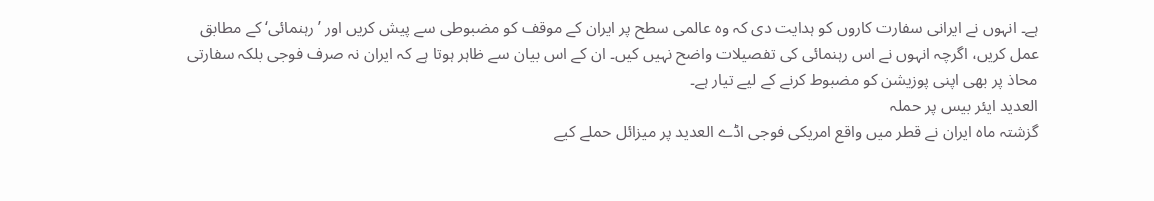ہے۔ انہوں نے ایرانی سفارت کاروں کو ہدایت دی کہ وہ عالمی سطح پر ایران کے موقف کو مضبوطی سے پیش کریں اور ’رہنمائی‘ کے مطابق عمل کریں، اگرچہ انہوں نے اس رہنمائی کی تفصیلات واضح نہیں کیں۔ ان کے اس بیان سے ظاہر ہوتا ہے کہ ایران نہ صرف فوجی بلکہ سفارتی محاذ پر بھی اپنی پوزیشن کو مضبوط کرنے کے لیے تیار ہے۔
العدید ایئر بیس پر حملہ
گزشتہ ماہ ایران نے قطر میں واقع امریکی فوجی اڈے العدید پر میزائل حملے کیے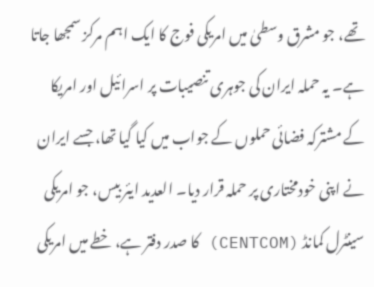تھے، جو مشرق وسطیٰ میں امریکی فوج کا ایک اہم مرکز سمجھا جاتا ہے۔ یہ حملہ ایران کی جوہری تنصیبات پر اسرائیل اور امریکا کے مشترکہ فضائی حملوں کے جواب میں کیا گیا تھا، جسے ایران نے اپنی خودمختاری پر حملہ قرار دیا۔ العدید ایئر بیس، جو امریکی سینٹرل کمانڈ (CENTCOM) کا صدر دفتر ہے، خطے میں امریکی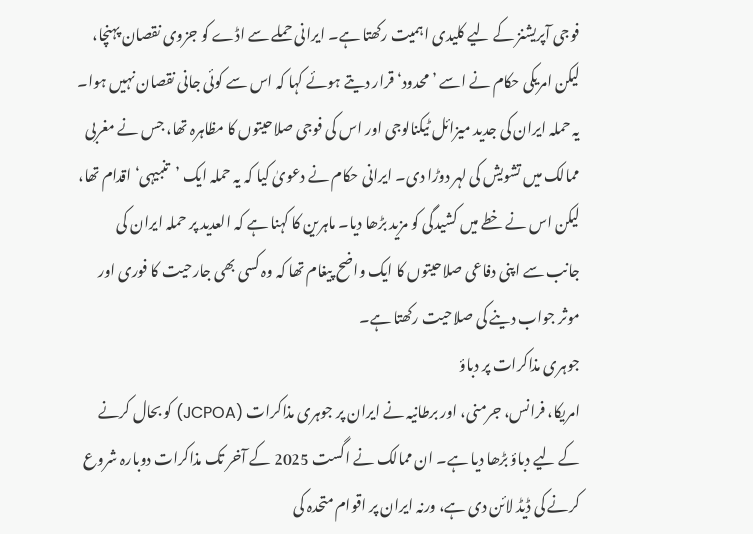فوجی آپریشنز کے لیے کلیدی اہمیت رکھتا ہے۔ ایرانی حملے سے اڈے کو جزوی نقصان پہنچا، لیکن امریکی حکام نے اسے ’محدود‘ قرار دیتے ہوئے کہا کہ اس سے کوئی جانی نقصان نہیں ہوا۔
یہ حملہ ایران کی جدید میزائل ٹیکنالوجی اور اس کی فوجی صلاحیتوں کا مظاہرہ تھا، جس نے مغربی ممالک میں تشویش کی لہر دوڑا دی۔ ایرانی حکام نے دعویٰ کیا کہ یہ حملہ ایک ’تنبیہی‘ اقدام تھا، لیکن اس نے خطے میں کشیدگی کو مزید بڑھا دیا۔ ماہرین کا کہنا ہے کہ العدید پر حملہ ایران کی جانب سے اپنی دفاعی صلاحیتوں کا ایک واضح پیغام تھا کہ وہ کسی بھی جارحیت کا فوری اور موثر جواب دینے کی صلاحیت رکھتا ہے۔
جوہری مذاکرات پر دباؤ
امریکا، فرانس، جرمنی، اور برطانیہ نے ایران پر جوہری مذاکرات (JCPOA) کو بحال کرنے کے لیے دباؤ بڑھا دیا ہے۔ ان ممالک نے اگست 2025 کے آخر تک مذاکرات دوبارہ شروع کرنے کی ڈیڈ لائن دی ہے، ورنہ ایران پر اقوام متحدہ کی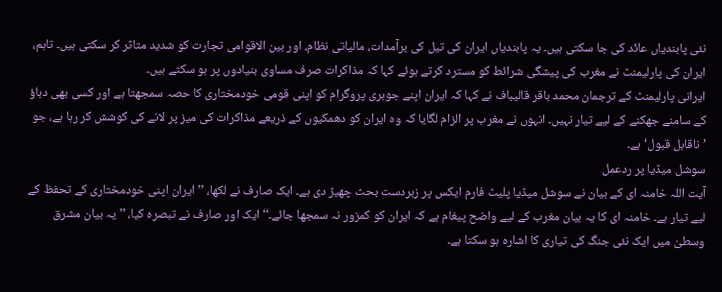نئی پابندیاں عائد کی جا سکتی ہیں۔ یہ پابندیاں ایران کی تیل کی برآمدات، مالیاتی نظام، اور بین الاقوامی تجارت کو شدید متاثر کر سکتی ہیں۔ تاہم، ایران کی پارلیمنٹ نے مغرب کی پیشگی شرائط کو مسترد کرتے ہوئے کہا کہ مذاکرات صرف مساوی بنیادوں پر ہو سکتے ہیں۔
ایرانی پارلیمنٹ کے ترجمان محمد باقر قالیباف نے کہا کہ ایران اپنے جوہری پروگرام کو اپنی قومی خودمختاری کا حصہ سمجھتا ہے اور کسی بھی دباؤ کے سامنے جھکنے کے لیے تیار نہیں۔ انہوں نے مغرب پر الزام لگایا کہ وہ ایران کو دھمکیوں کے ذریعے مذاکرات کی میز پر لانے کی کوشش کر رہا ہے، جو ’ناقابل قبول‘ ہے۔
سوشل میڈیا پر ردعمل
آیت اللہ خامنہ ای کے بیان نے سوشل میڈیا پلیٹ فارم ایکس پر زبردست بحث چھیڑ دی ہے۔ ایک صارف نے لکھا، ’’ایران اپنی خودمختاری کے تحفظ کے لیے تیار ہے۔ خامنہ ای کا یہ بیان مغرب کے لیے واضح پیغام ہے کہ ایران کو کمزور نہ سمجھا جائے۔‘‘ ایک اور صارف نے تبصرہ کیا، ’’یہ بیان مشرق وسطیٰ میں ایک نئی جنگ کی تیاری کا اشارہ ہو سکتا ہے۔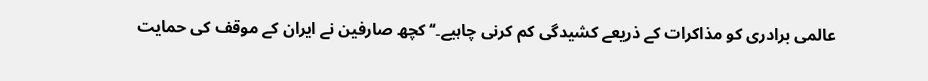عالمی برادری کو مذاکرات کے ذریعے کشیدگی کم کرنی چاہیے۔‘‘ کچھ صارفین نے ایران کے موقف کی حمایت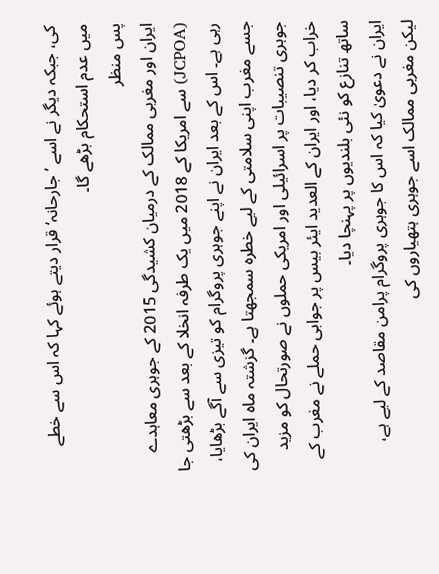کی، جبکہ دیگر نے اسے ’جارحانہ‘ قرار دیتے ہوئے کہا کہ اس سے خطے میں عدم استحکام بڑھے گا۔
پس منظر
ایران اور مغربی ممالک کے درمیان کشیدگی 2015 کے جوہری معاہدے (JCPOA) سے امریکا کے 2018 میں یک طرفہ انخلا کے بعد سے بڑھتی جا رہی ہے۔ اس کے بعد ایران نے اپنے جوہری پروگرام کو تیزی سے آگے بڑھایا، جسے مغرب اپنی سلامتی کے لیے خطرہ سمجھتا ہے۔ گزشتہ ماہ ایران کی جوہری تنصیبات پر اسرائیلی اور امریکی حملوں نے صورتحال کو مزید خراب کر دیا، اور ایران کے العدید ایئر بیس پر جوابی حملے نے مغرب کے ساتھ تنازع کو نئی بلندیوں پر پہنچا دیا۔
ایران نے دعویٰ کیا کہ اس کا جوہری پروگرام پرامن مقاصد کے لیے ہے، لیکن مغربی ممالک اسے جوہری ہتھیاروں کی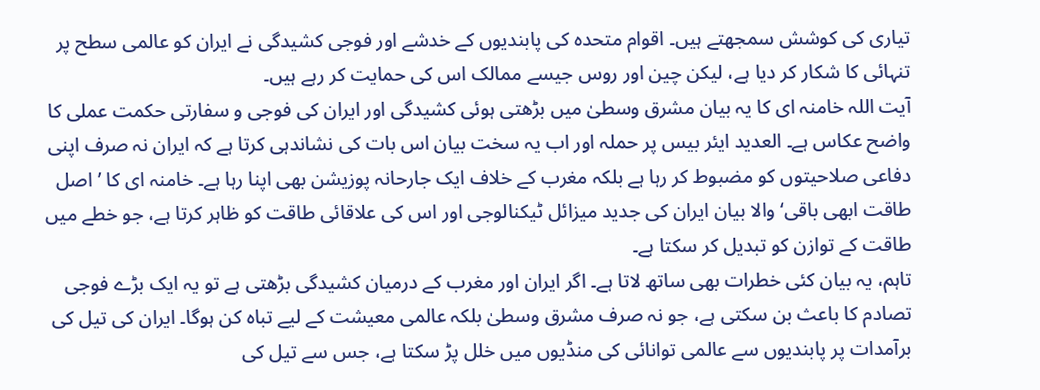تیاری کی کوشش سمجھتے ہیں۔ اقوام متحدہ کی پابندیوں کے خدشے اور فوجی کشیدگی نے ایران کو عالمی سطح پر تنہائی کا شکار کر دیا ہے، لیکن چین اور روس جیسے ممالک اس کی حمایت کر رہے ہیں۔
آیت اللہ خامنہ ای کا یہ بیان مشرق وسطیٰ میں بڑھتی ہوئی کشیدگی اور ایران کی فوجی و سفارتی حکمت عملی کا واضح عکاس ہے۔ العدید ایئر بیس پر حملہ اور اب یہ سخت بیان اس بات کی نشاندہی کرتا ہے کہ ایران نہ صرف اپنی دفاعی صلاحیتوں کو مضبوط کر رہا ہے بلکہ مغرب کے خلاف ایک جارحانہ پوزیشن بھی اپنا رہا ہے۔ خامنہ ای کا ’اصل طاقت ابھی باقی‘ والا بیان ایران کی جدید میزائل ٹیکنالوجی اور اس کی علاقائی طاقت کو ظاہر کرتا ہے، جو خطے میں طاقت کے توازن کو تبدیل کر سکتا ہے۔
تاہم، یہ بیان کئی خطرات بھی ساتھ لاتا ہے۔ اگر ایران اور مغرب کے درمیان کشیدگی بڑھتی ہے تو یہ ایک بڑے فوجی تصادم کا باعث بن سکتی ہے، جو نہ صرف مشرق وسطیٰ بلکہ عالمی معیشت کے لیے تباہ کن ہوگا۔ ایران کی تیل کی برآمدات پر پابندیوں سے عالمی توانائی کی منڈیوں میں خلل پڑ سکتا ہے، جس سے تیل کی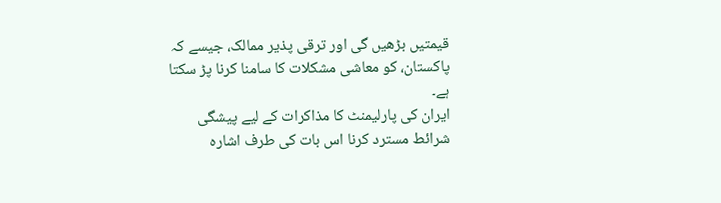قیمتیں بڑھیں گی اور ترقی پذیر ممالک، جیسے کہ پاکستان، کو معاشی مشکلات کا سامنا کرنا پڑ سکتا ہے۔
ایران کی پارلیمنٹ کا مذاکرات کے لیے پیشگی شرائط مسترد کرنا اس بات کی طرف اشارہ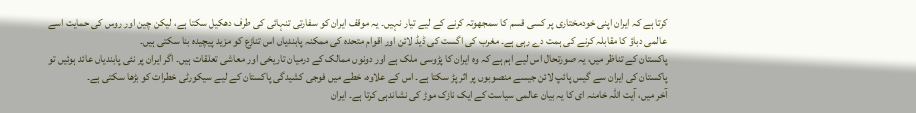کرتا ہے کہ ایران اپنی خودمختاری پر کسی قسم کا سمجھوتہ کرنے کے لیے تیار نہیں۔ یہ موقف ایران کو سفارتی تنہائی کی طرف دھکیل سکتا ہے، لیکن چین اور روس کی حمایت اسے عالمی دباؤ کا مقابلہ کرنے کی ہمت دے رہی ہے۔ مغرب کی اگست کی ڈیڈ لائن اور اقوام متحدہ کی ممکنہ پابندیاں اس تنازع کو مزید پیچیدہ بنا سکتی ہیں۔
پاکستان کے تناظر میں، یہ صورتحال اس لیے اہم ہے کہ وہ ایران کا پڑوسی ملک ہے اور دونوں ممالک کے درمیان تاریخی اور معاشی تعلقات ہیں۔ اگر ایران پر نئی پابندیاں عائد ہوئیں تو پاکستان کی ایران سے گیس پائپ لائن جیسے منصوبوں پر اثر پڑ سکتا ہے۔ اس کے علاوہ، خطے میں فوجی کشیدگی پاکستان کے لیے سیکورٹی خطرات کو بڑھا سکتی ہے۔
آخر میں، آیت اللہ خامنہ ای کا یہ بیان عالمی سیاست کے ایک نازک موڑ کی نشاندہی کرتا ہے۔ ایران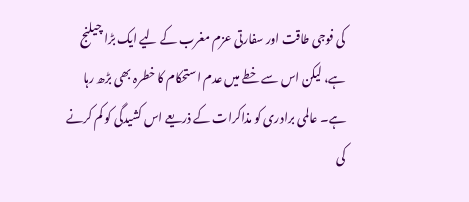کی فوجی طاقت اور سفارتی عزم مغرب کے لیے ایک بڑا چیلنج ہے، لیکن اس سے خطے میں عدم استحکام کا خطرہ بھی بڑھ رہا ہے۔ عالمی برادری کو مذاکرات کے ذریعے اس کشیدگی کو کم کرنے کی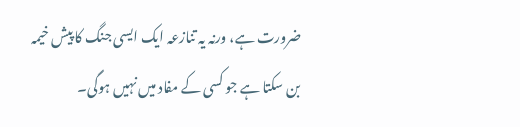ضرورت ہے، ورنہ یہ تنازعہ ایک ایسی جنگ کا پیش خیمہ بن سکتا ہے جو کسی کے مفاد میں نہیں ہوگی۔